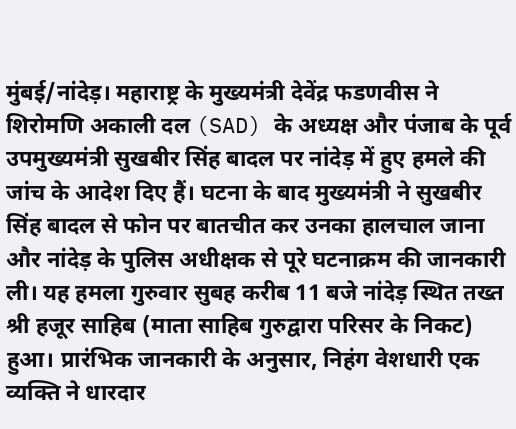मुंबई/नांदेड़। महाराष्ट्र के मुख्यमंत्री देवेंद्र फडणवीस ने शिरोमणि अकाली दल (SAD) के अध्यक्ष और पंजाब के पूर्व उपमुख्यमंत्री सुखबीर सिंह बादल पर नांदेड़ में हुए हमले की जांच के आदेश दिए हैं। घटना के बाद मुख्यमंत्री ने सुखबीर सिंह बादल से फोन पर बातचीत कर उनका हालचाल जाना और नांदेड़ के पुलिस अधीक्षक से पूरे घटनाक्रम की जानकारी ली। यह हमला गुरुवार सुबह करीब 11 बजे नांदेड़ स्थित तख्त श्री हजूर साहिब (माता साहिब गुरुद्वारा परिसर के निकट) हुआ। प्रारंभिक जानकारी के अनुसार, निहंग वेशधारी एक व्यक्ति ने धारदार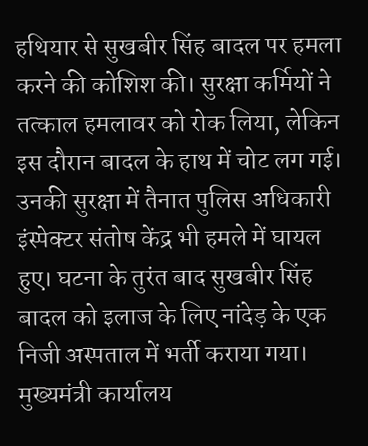हथियार से सुखबीर सिंह बादल पर हमला करने की कोशिश की। सुरक्षा कर्मियों ने तत्काल हमलावर को रोक लिया, लेकिन इस दौरान बादल के हाथ में चोट लग गई। उनकी सुरक्षा में तैनात पुलिस अधिकारी इंस्पेक्टर संतोष केंद्र भी हमले में घायल हुए। घटना के तुरंत बाद सुखबीर सिंह बादल को इलाज के लिए नांदेड़ के एक निजी अस्पताल में भर्ती कराया गया। मुख्यमंत्री कार्यालय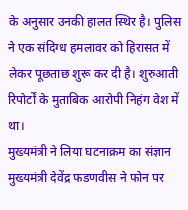के अनुसार उनकी हालत स्थिर है। पुलिस ने एक संदिग्ध हमलावर को हिरासत में लेकर पूछताछ शुरू कर दी है। शुरुआती रिपोर्टों के मुताबिक आरोपी निहंग वेश में था।
मुख्यमंत्री ने लिया घटनाक्रम का संज्ञान
मुख्यमंत्री देवेंद्र फडणवीस ने फोन पर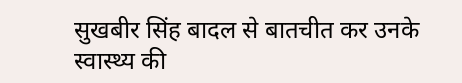सुखबीर सिंह बादल से बातचीत कर उनके स्वास्थ्य की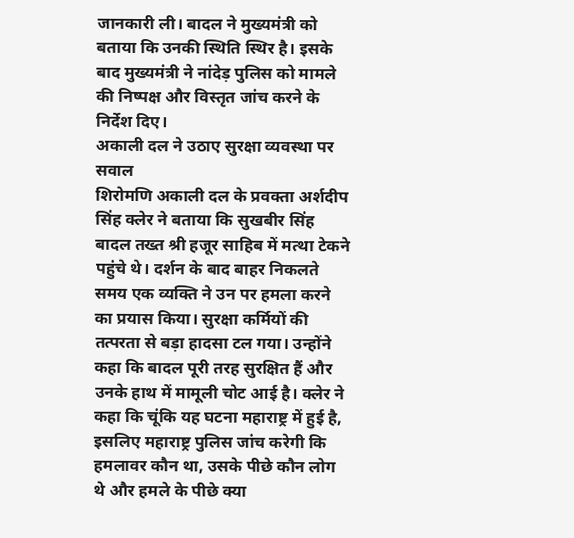जानकारी ली। बादल ने मुख्यमंत्री को बताया कि उनकी स्थिति स्थिर है। इसके बाद मुख्यमंत्री ने नांदेड़ पुलिस को मामले की निष्पक्ष और विस्तृत जांच करने के निर्देश दिए।
अकाली दल ने उठाए सुरक्षा व्यवस्था पर सवाल
शिरोमणि अकाली दल के प्रवक्ता अर्शदीप सिंह क्लेर ने बताया कि सुखबीर सिंह बादल तख्त श्री हजूर साहिब में मत्था टेकने पहुंचे थे। दर्शन के बाद बाहर निकलते समय एक व्यक्ति ने उन पर हमला करने का प्रयास किया। सुरक्षा कर्मियों की तत्परता से बड़ा हादसा टल गया। उन्होंने कहा कि बादल पूरी तरह सुरक्षित हैं और उनके हाथ में मामूली चोट आई है। क्लेर ने कहा कि चूंकि यह घटना महाराष्ट्र में हुई है, इसलिए महाराष्ट्र पुलिस जांच करेगी कि हमलावर कौन था, उसके पीछे कौन लोग थे और हमले के पीछे क्या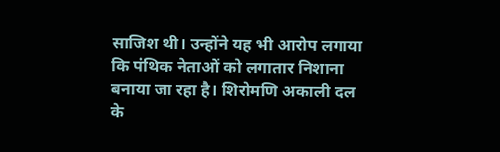साजिश थी। उन्होंने यह भी आरोप लगाया कि पंथिक नेताओं को लगातार निशाना बनाया जा रहा है। शिरोमणि अकाली दल के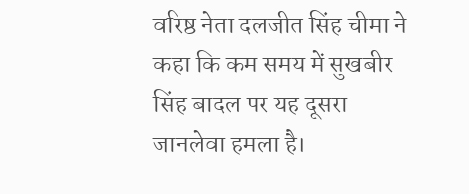वरिष्ठ नेता दलजीत सिंह चीमा ने कहा कि कम समय में सुखबीर सिंह बादल पर यह दूसरा जानलेवा हमला है।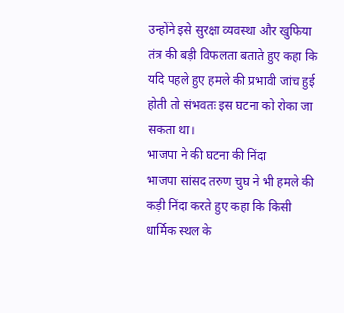उन्होंने इसे सुरक्षा व्यवस्था और खुफिया तंत्र की बड़ी विफलता बताते हुए कहा कि यदि पहले हुए हमले की प्रभावी जांच हुई होती तो संभवतः इस घटना को रोका जा सकता था।
भाजपा ने की घटना की निंदा
भाजपा सांसद तरुण चुघ ने भी हमले की कड़ी निंदा करते हुए कहा कि किसी धार्मिक स्थल के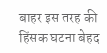बाहर इस तरह की हिंसक घटना बेहद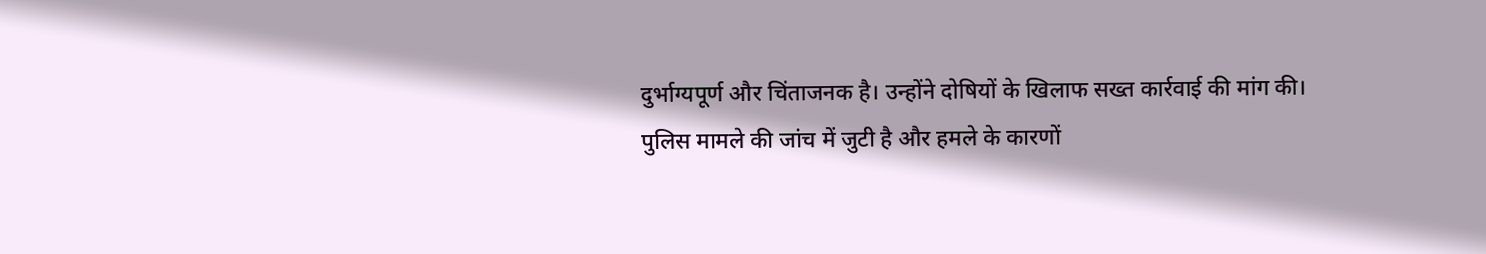दुर्भाग्यपूर्ण और चिंताजनक है। उन्होंने दोषियों के खिलाफ सख्त कार्रवाई की मांग की। पुलिस मामले की जांच में जुटी है और हमले के कारणों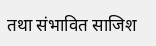तथा संभावित साजिश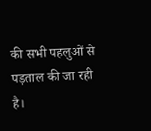की सभी पहलुओं से पड़ताल की जा रही है।